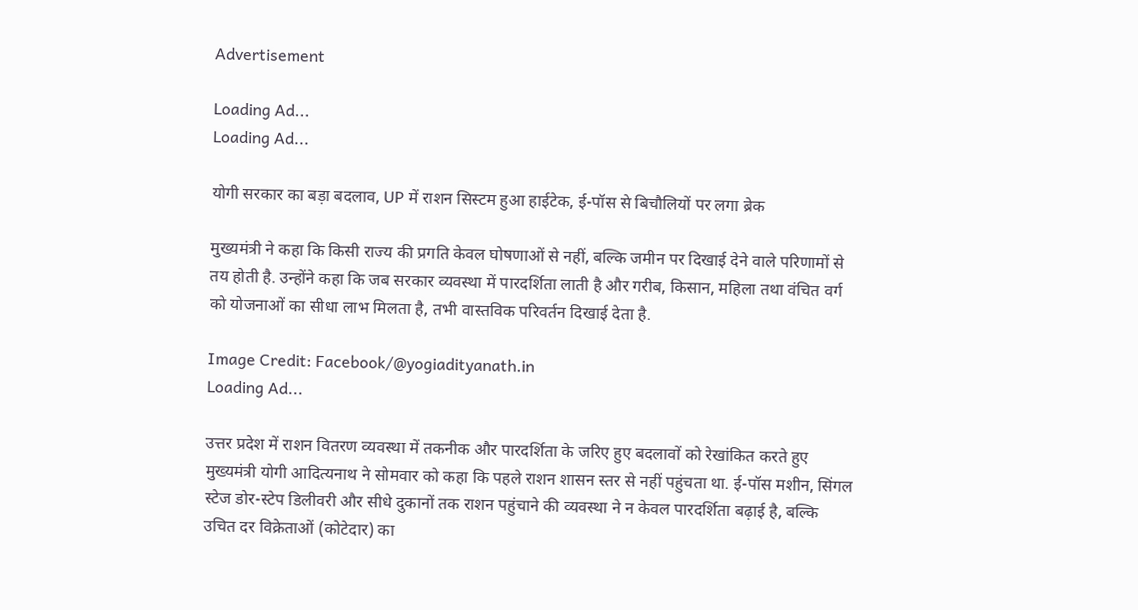Advertisement

Loading Ad...
Loading Ad...

योगी सरकार का बड़ा बदलाव, UP में राशन सिस्टम हुआ हाईटेक, ई-पॉस से बिचौलियों पर लगा ब्रेक

मुख्यमंत्री ने कहा कि किसी राज्य की प्रगति केवल घोषणाओं से नहीं, बल्कि जमीन पर दिखाई देने वाले परिणामों से तय होती है. उन्होंने कहा कि जब सरकार व्यवस्था में पारदर्शिता लाती है और गरीब, किसान, महिला तथा वंचित वर्ग को योजनाओं का सीधा लाभ मिलता है, तभी वास्तविक परिवर्तन दिखाई देता है.

Image Credit: Facebook/@yogiadityanath.in
Loading Ad...

उत्तर प्रदेश में राशन वितरण व्यवस्था में तकनीक और पारदर्शिता के जरिए हुए बदलावों को रेखांकित करते हुए मुख्यमंत्री योगी आदित्यनाथ ने सोमवार को कहा कि पहले राशन शासन स्तर से नहीं पहुंचता था. ई-पॉस मशीन, सिंगल स्टेज डोर-स्टेप डिलीवरी और सीधे दुकानों तक राशन पहुंचाने की व्यवस्था ने न केवल पारदर्शिता बढ़ाई है, बल्कि उचित दर विक्रेताओं (कोटेदार) का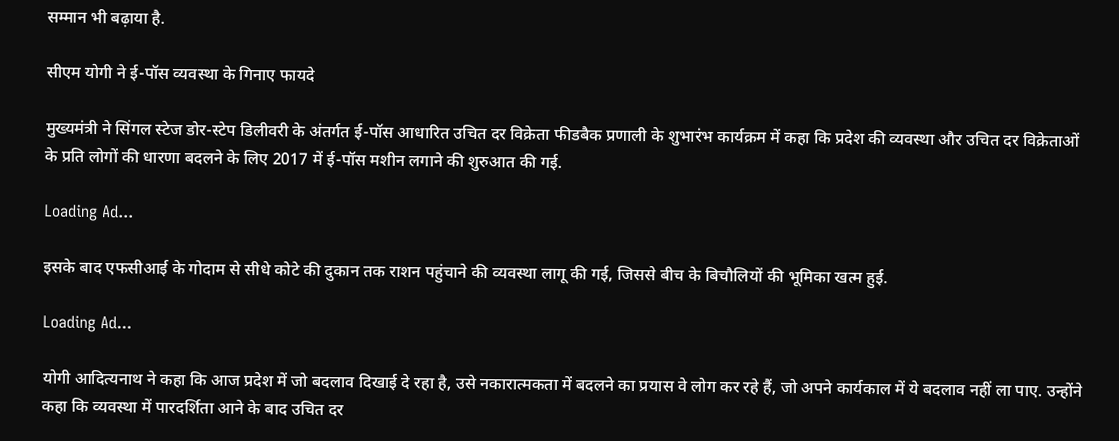सम्मान भी बढ़ाया है.

सीएम योगी ने ई-पॉस व्यवस्था के गिनाए फायदे

मुख्यमंत्री ने सिंगल स्टेज डोर-स्टेप डिलीवरी के अंतर्गत ई-पॉस आधारित उचित दर विक्रेता फीडबैक प्रणाली के शुभारंभ कार्यक्रम में कहा कि प्रदेश की व्यवस्था और उचित दर विक्रेताओं के प्रति लोगों की धारणा बदलने के लिए 2017 में ई-पॉस मशीन लगाने की शुरुआत की गई.

Loading Ad...

इसके बाद एफसीआई के गोदाम से सीधे कोटे की दुकान तक राशन पहुंचाने की व्यवस्था लागू की गई, जिससे बीच के बिचौलियों की भूमिका खत्म हुई.

Loading Ad...

योगी आदित्यनाथ ने कहा कि आज प्रदेश में जो बदलाव दिखाई दे रहा है, उसे नकारात्मकता में बदलने का प्रयास वे लोग कर रहे हैं, जो अपने कार्यकाल में ये बदलाव नहीं ला पाए. उन्होंने कहा कि व्यवस्था में पारदर्शिता आने के बाद उचित दर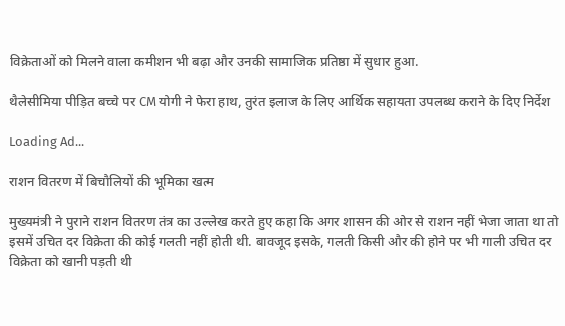विक्रेताओं को मिलने वाला कमीशन भी बढ़ा और उनकी सामाजिक प्रतिष्ठा में सुधार हुआ.

थैलेसीमिया पीड़ित बच्चे पर CM योगी ने फेरा हाथ, तुरंत इलाज के लिए आर्थिक सहायता उपलब्ध कराने के दिए निर्देश

Loading Ad...

राशन वितरण में बिचौलियों की भूमिका खत्म

मुख्यमंत्री ने पुराने राशन वितरण तंत्र का उल्लेख करते हुए कहा कि अगर शासन की ओर से राशन नहीं भेजा जाता था तो इसमें उचित दर विक्रेता की कोई गलती नहीं होती थी. बावजूद इसके, गलती किसी और की होने पर भी गाली उचित दर विक्रेता को खानी पड़ती थी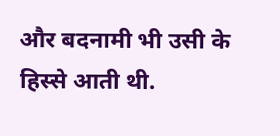और बदनामी भी उसी के हिस्से आती थी.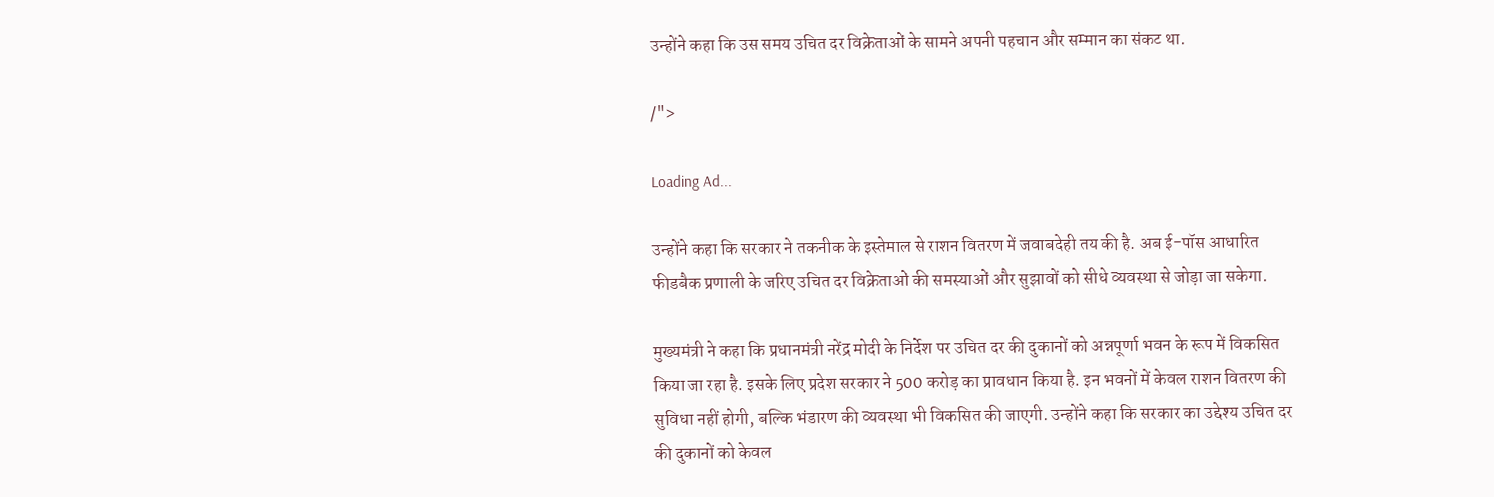उन्होंने कहा कि उस समय उचित दर विक्रेताओं के सामने अपनी पहचान और सम्मान का संकट था.

/">

Loading Ad...

उन्होंने कहा कि सरकार ने तकनीक के इस्तेमाल से राशन वितरण में जवाबदेही तय की है. अब ई-पॉस आधारित फीडबैक प्रणाली के जरिए उचित दर विक्रेताओं की समस्याओं और सुझावों को सीधे व्यवस्था से जोड़ा जा सकेगा.

मुख्यमंत्री ने कहा कि प्रधानमंत्री नरेंद्र मोदी के निर्देश पर उचित दर की दुकानों को अन्नपूर्णा भवन के रूप में विकसित किया जा रहा है. इसके लिए प्रदेश सरकार ने 500 करोड़ का प्रावधान किया है. इन भवनों में केवल राशन वितरण की सुविधा नहीं होगी, बल्कि भंडारण की व्यवस्था भी विकसित की जाएगी. उन्होंने कहा कि सरकार का उद्देश्य उचित दर की दुकानों को केवल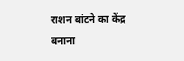राशन बांटने का केंद्र बनाना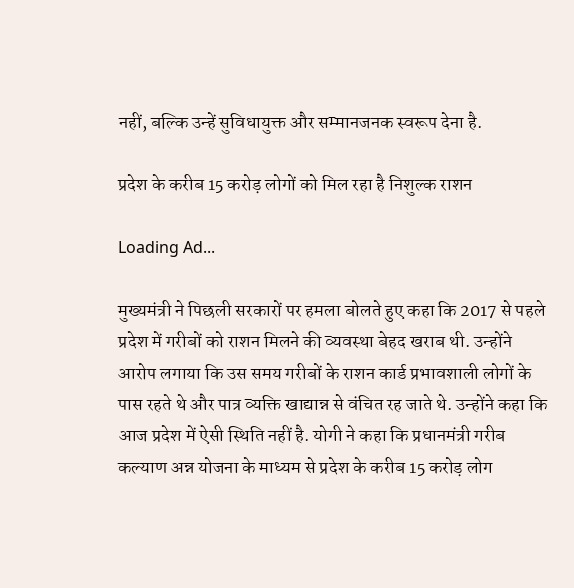नहीं, बल्कि उन्हें सुविधायुक्त और सम्मानजनक स्वरूप देना है.

प्रदेश के करीब 15 करोड़ लोगों को मिल रहा है निशुल्क राशन

Loading Ad...

मुख्यमंत्री ने पिछली सरकारों पर हमला बोलते हुए कहा कि 2017 से पहले प्रदेश में गरीबों को राशन मिलने की व्यवस्था बेहद खराब थी. उन्होंने आरोप लगाया कि उस समय गरीबों के राशन कार्ड प्रभावशाली लोगों के पास रहते थे और पात्र व्यक्ति खाद्यान्न से वंचित रह जाते थे. उन्होंने कहा कि आज प्रदेश में ऐसी स्थिति नहीं है. योगी ने कहा कि प्रधानमंत्री गरीब कल्याण अन्न योजना के माध्यम से प्रदेश के करीब 15 करोड़ लोग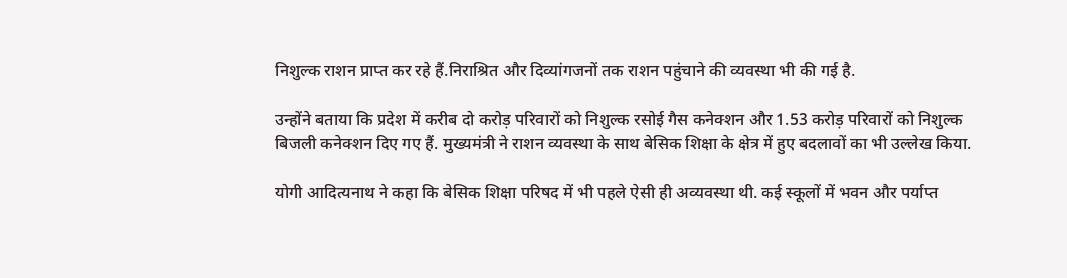निशुल्क राशन प्राप्त कर रहे हैं.निराश्रित और दिव्यांगजनों तक राशन पहुंचाने की व्यवस्था भी की गई है.

उन्होंने बताया कि प्रदेश में करीब दो करोड़ परिवारों को निशुल्क रसोई गैस कनेक्शन और 1.53 करोड़ परिवारों को निशुल्क बिजली कनेक्शन दिए गए हैं. मुख्यमंत्री ने राशन व्यवस्था के साथ बेसिक शिक्षा के क्षेत्र में हुए बदलावों का भी उल्लेख किया.

योगी आदित्यनाथ ने कहा कि बेसिक शिक्षा परिषद में भी पहले ऐसी ही अव्यवस्था थी. कई स्कूलों में भवन और पर्याप्त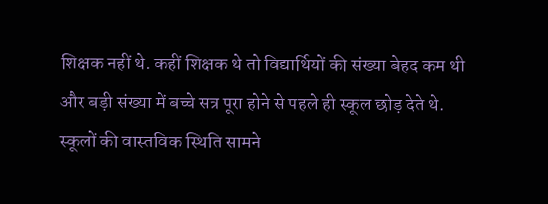शिक्षक नहीं थे. कहीं शिक्षक थे तो विद्यार्थियों की संख्या बेहद कम थी और बड़ी संख्या में बच्चे सत्र पूरा होने से पहले ही स्कूल छोड़ देते थे. स्कूलों की वास्तविक स्थिति सामने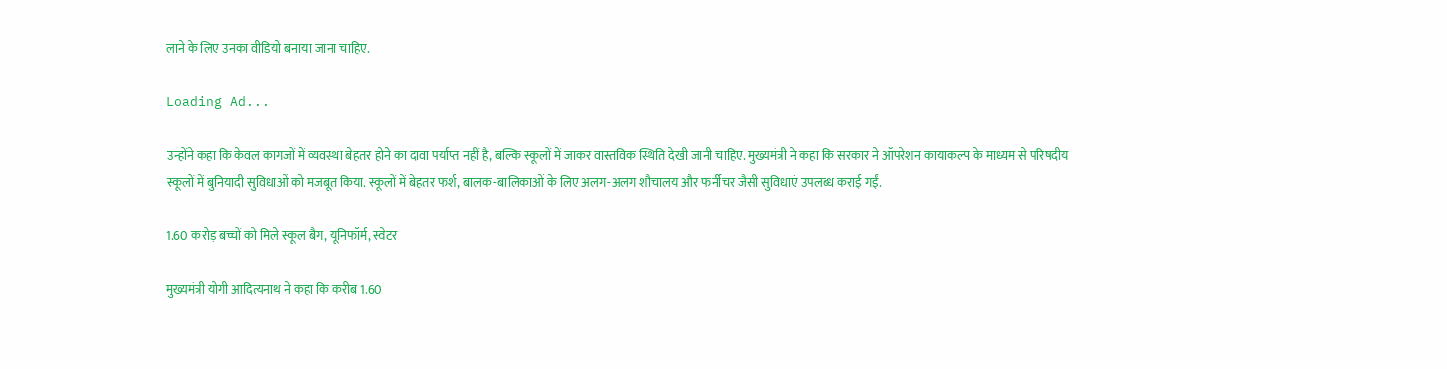लाने के लिए उनका वीडियो बनाया जाना चाहिए.

Loading Ad...

उन्होंने कहा कि केवल कागजों में व्यवस्था बेहतर होने का दावा पर्याप्त नहीं है, बल्कि स्कूलों में जाकर वास्तविक स्थिति देखी जानी चाहिए. मुख्यमंत्री ने कहा कि सरकार ने ऑपरेशन कायाकल्प के माध्यम से परिषदीय स्कूलों में बुनियादी सुविधाओं को मजबूत किया. स्कूलों में बेहतर फर्श, बालक-बालिकाओं के लिए अलग-अलग शौचालय और फर्नीचर जैसी सुविधाएं उपलब्ध कराई गईं.

1.60 करोड़ बच्चों को मिले स्कूल बैग, यूनिफॉर्म, स्वेटर

मुख्यमंत्री योगी आदित्यनाथ ने कहा कि करीब 1.60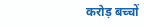करोड़ बच्चों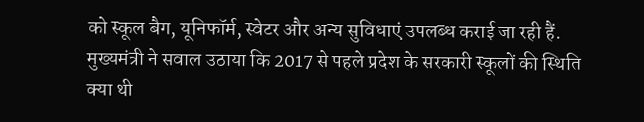को स्कूल बैग, यूनिफॉर्म, स्वेटर और अन्य सुविधाएं उपलब्ध कराई जा रही हैं. मुख्यमंत्री ने सवाल उठाया कि 2017 से पहले प्रदेश के सरकारी स्कूलों की स्थिति क्या थी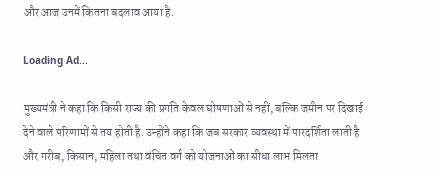और आज उनमें कितना बदलाव आया है.

Loading Ad...

मुख्यमंत्री ने कहा कि किसी राज्य की प्रगति केवल घोषणाओं से नहीं, बल्कि जमीन पर दिखाई देने वाले परिणामों से तय होती है. उन्होंने कहा कि जब सरकार व्यवस्था में पारदर्शिता लाती है और गरीब, किसान, महिला तथा वंचित वर्ग को योजनाओं का सीधा लाभ मिलता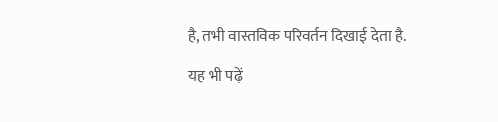है, तभी वास्तविक परिवर्तन दिखाई देता है.

यह भी पढ़ें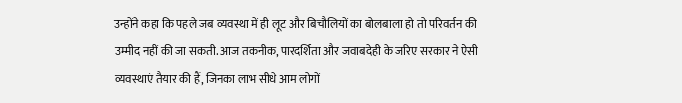उन्होंने कहा कि पहले जब व्यवस्था में ही लूट और बिचौलियों का बोलबाला हो तो परिवर्तन की उम्मीद नहीं की जा सकती. आज तकनीक, पारदर्शिता और जवाबदेही के जरिए सरकार ने ऐसी व्यवस्थाएं तैयार की हैं, जिनका लाभ सीधे आम लोगों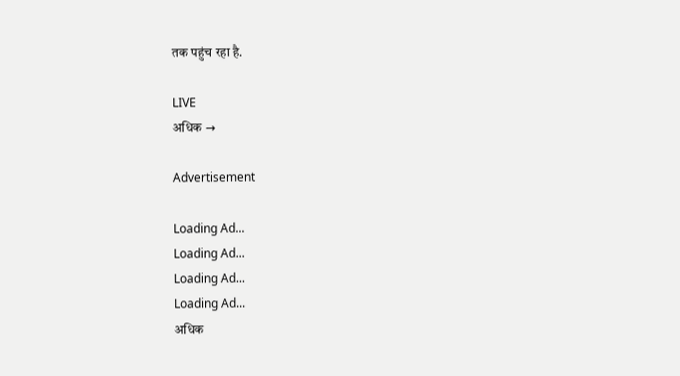तक पहुंच रहा है.

LIVE
अधिक →

Advertisement

Loading Ad...
Loading Ad...
Loading Ad...
Loading Ad...
अधिक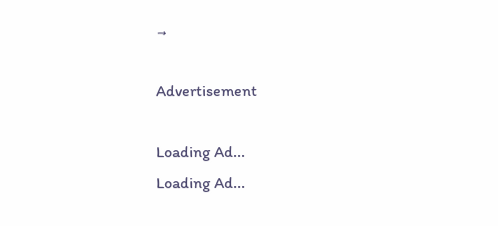→

Advertisement

Loading Ad...
Loading Ad...